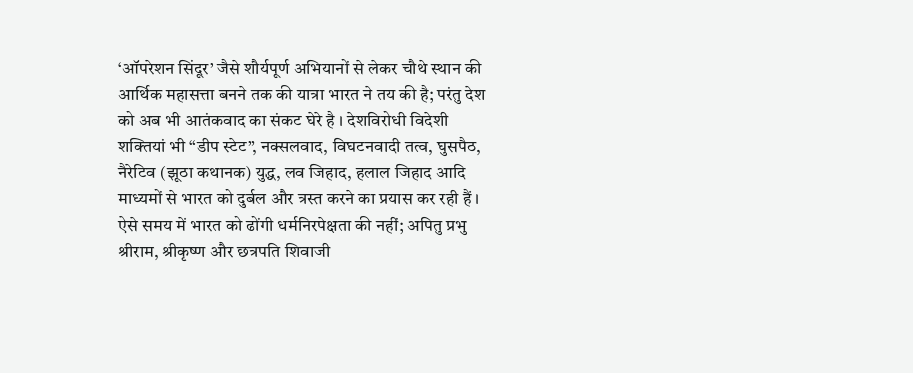‘ऑपरेशन सिंदूर’ जैसे शौर्यपूर्ण अभियानों से लेकर चौथे स्थान की आर्थिक महासत्ता बनने तक की यात्रा भारत ने तय की है; परंतु देश को अब भी आतंकवाद का संकट घेरे है । देशविरोधी विदेशी शक्तियां भी “डीप स्टेट”, नक्सलवाद, विघटनवादी तत्व, घुसपैठ, नैरेटिव (झूठा कथानक) युद्ध, लव जिहाद, हलाल जिहाद आदि माध्यमों से भारत को दुर्बल और त्रस्त करने का प्रयास कर रही हैं । ऐसे समय में भारत को ढोंगी धर्मनिरपेक्षता की नहीं; अपितु प्रभु श्रीराम, श्रीकृष्ण और छत्रपति शिवाजी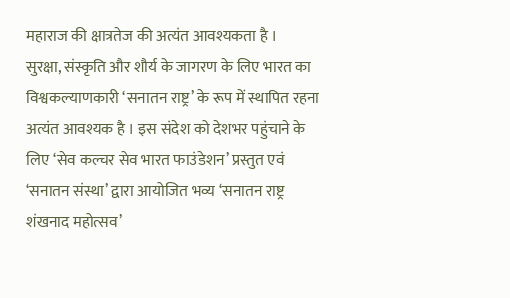महाराज की क्षात्रतेज की अत्यंत आवश्यकता है ।
सुरक्षा, संस्कृति और शौर्य के जागरण के लिए भारत का विश्वकल्याणकारी ‘सनातन राष्ट्र’ के रूप में स्थापित रहना अत्यंत आवश्यक है । इस संदेश को देशभर पहुंचाने के लिए ‘सेव कल्चर सेव भारत फाउंडेशन’ प्रस्तुत एवं ‘सनातन संस्था’ द्वारा आयोजित भव्य ‘सनातन राष्ट्र शंखनाद महोत्सव’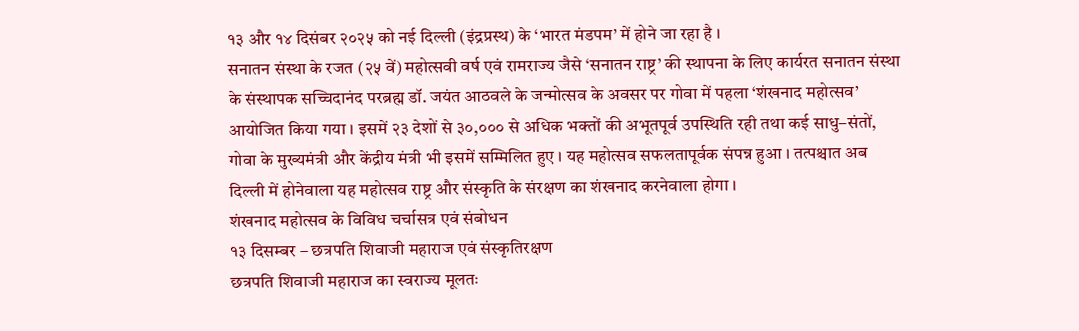१३ और १४ दिसंबर २०२५ को नई दिल्ली (इंद्रप्रस्थ) के ‘भारत मंडपम’ में होने जा रहा है ।
सनातन संस्था के रजत (२५ वें) महोत्सवी वर्ष एवं रामराज्य जैसे ‘सनातन राष्ट्र’ की स्थापना के लिए कार्यरत सनातन संस्था के संस्थापक सच्चिदानंद परब्रह्म डॉ. जयंत आठवले के जन्मोत्सव के अवसर पर गोवा में पहला ‘शंखनाद महोत्सव’ आयोजित किया गया । इसमें २३ देशों से ३०,००० से अधिक भक्तों की अभूतपूर्व उपस्थिति रही तथा कई साधु–संतों, गोवा के मुख्यमंत्री और केंद्रीय मंत्री भी इसमें सम्मिलित हुए । यह महोत्सव सफलतापूर्वक संपन्न हुआ । तत्पश्चात अब दिल्ली में होनेवाला यह महोत्सव राष्ट्र और संस्कृति के संरक्षण का शंखनाद करनेवाला होगा ।
शंखनाद महोत्सव के विविध चर्चासत्र एवं संबोधन
१३ दिसम्बर – छत्रपति शिवाजी महाराज एवं संस्कृतिरक्षण
छत्रपति शिवाजी महाराज का स्वराज्य मूलतः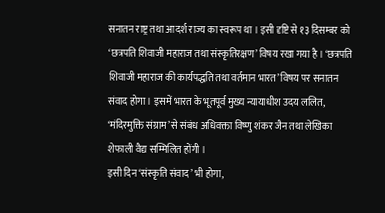सनातन राष्ट्र तथा आदर्श राज्य का स्वरूप था । इसी दृष्टि से १३ दिसम्बर को ‘छत्रपति शिवाजी महाराज तथा संस्कृतिरक्षण’ विषय रखा गया है । ‘छत्रपति शिवाजी महाराज की कार्यपद्धति तथा वर्तमान भारत’ विषय पर सनातन संवाद होगा । इसमें भारत के भूतपूर्व मुख्य न्यायाधीश उदय ललित, ‘मंदिरमुक्ति संग्राम’ से संबंध अधिवक्ता विष्णु शंकर जैन तथा लेखिका शेफाली वैद्य सम्मिलित होंगी ।
इसी दिन ‘संस्कृति संवाद’ भी होगा,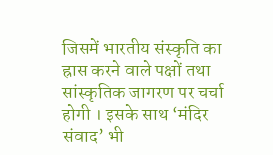जिसमें भारतीय संस्कृति का ह्रास करने वाले पक्षों तथा सांस्कृतिक जागरण पर चर्चा होगी । इसके साथ ‘मंदिर संवाद’ भी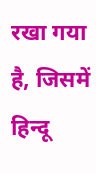रखा गया है, जिसमें हिन्दू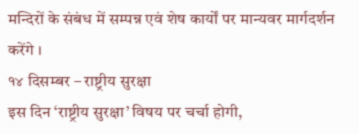मन्दिरों के संबंध में सम्पन्न एवं शेष कार्यों पर मान्यवर मार्गदर्शन करेंगे ।
१४ दिसम्बर – राष्ट्रीय सुरक्षा
इस दिन ‘राष्ट्रीय सुरक्षा’ विषय पर चर्चा होगी,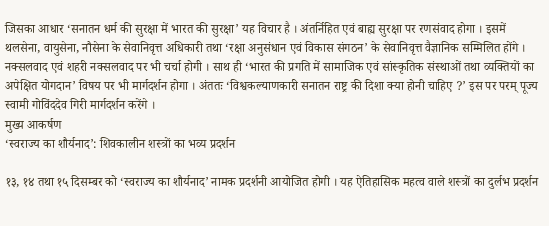जिसका आधार ‘सनातन धर्म की सुरक्षा में भारत की सुरक्षा’ यह विचार है । अंतर्निहित एवं बाह्य सुरक्षा पर रणसंवाद होगा । इसमें थलसेना, वायुसेना, नौसेना के सेवानिवृत्त अधिकारी तथा ‘रक्षा अनुसंधान एवं विकास संगठन’ के सेवानिवृत्त वैज्ञानिक सम्मिलित होंगे । नक्सलवाद एवं शहरी नक्सलवाद पर भी चर्चा होगी । साथ ही ‘भारत की प्रगति में सामाजिक एवं सांस्कृतिक संस्थाओं तथा व्यक्तियों का अपेक्षित योगदान’ विषय पर भी मार्गदर्शन होगा । अंततः ‘विश्वकल्याणकारी सनातन राष्ट्र की दिशा क्या होनी चाहिए ?’ इस पर परम् पूज्य स्वामी गोविंददेव गिरी मार्गदर्शन करेंगे ।
मुख्य आकर्षण
‘स्वराज्य का शौर्यनाद’: शिवकालीन शस्त्रों का भव्य प्रदर्शन

१३, १४ तथा १५ दिसम्बर को ‘स्वराज्य का शौर्यनाद’ नामक प्रदर्शनी आयोजित होगी । यह ऐतिहासिक महत्व वाले शस्त्रों का दुर्लभ प्रदर्शन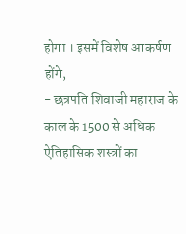होगा । इसमें विशेष आकर्षण होंगे,
- छत्रपति शिवाजी महाराज के काल के 1500 से अधिक ऐतिहासिक शस्त्रों का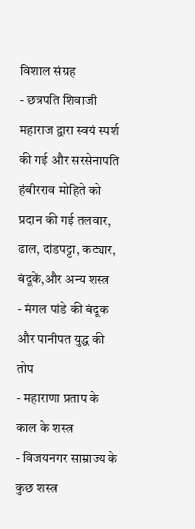विशाल संग्रह
- छत्रपति शिवाजी महाराज द्वारा स्वयं स्पर्श की गई और सरसेनापति हंबीरराव मोहिते को प्रदान की गई तलवार, ढाल, दांडपट्टा, कट्यार, बंदूकें,और अन्य शस्त्र
- मंगल पांडे की बंदूक और पानीपत युद्ध की तोप
- महाराणा प्रताप के काल के शस्त्र
- विजयनगर साम्राज्य के कुछ शस्त्र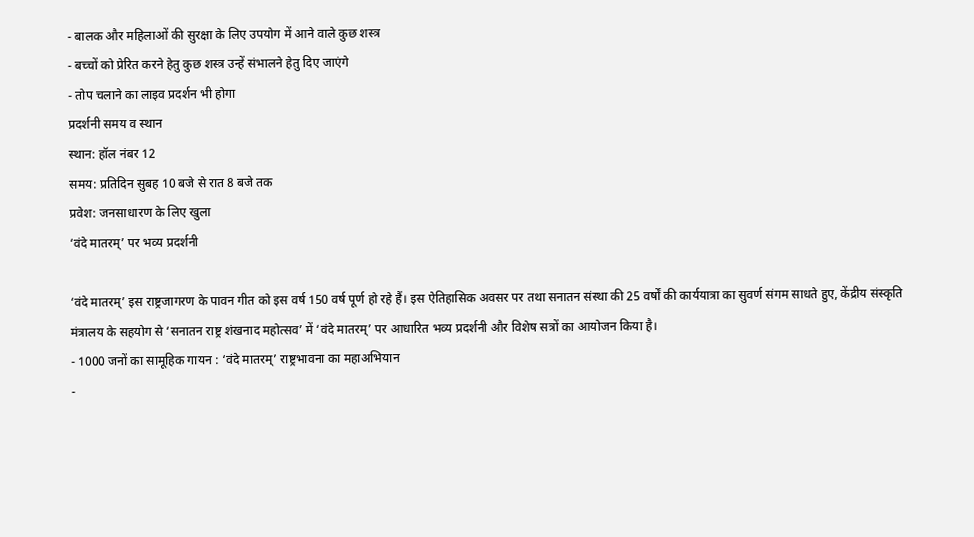- बालक और महिलाओं की सुरक्षा के लिए उपयोग में आने वाले कुछ शस्त्र
- बच्चों को प्रेरित करने हेतु कुछ शस्त्र उन्हें संभालने हेतु दिए जाएंगे
- तोप चलाने का लाइव प्रदर्शन भी होगा
प्रदर्शनी समय व स्थान
स्थान: हॉल नंबर 12
समय: प्रतिदिन सुबह 10 बजे से रात 8 बजे तक
प्रवेश: जनसाधारण के लिए खुला
‘वंदे मातरम्’ पर भव्य प्रदर्शनी

‘वंदे मातरम्’ इस राष्ट्रजागरण के पावन गीत को इस वर्ष 150 वर्ष पूर्ण हो रहे हैं। इस ऐतिहासिक अवसर पर तथा सनातन संस्था की 25 वर्षों की कार्ययात्रा का सुवर्ण संगम साधते हुए, केंद्रीय संस्कृति मंत्रालय के सहयोग से ‘सनातन राष्ट्र शंखनाद महोत्सव’ में ‘वंदे मातरम्’ पर आधारित भव्य प्रदर्शनी और विशेष सत्रों का आयोजन किया है।
- 1000 जनों का सामूहिक गायन : ‘वंदे मातरम्’ राष्ट्रभावना का महाअभियान
-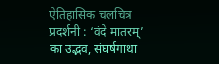ऐतिहासिक चलचित्र प्रदर्शनी : ‘वंदे मातरम्’ का उद्भव, संघर्षगाथा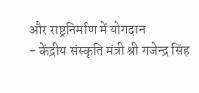और राष्ट्रनिर्माण में योगदान
- केंद्रीय संस्कृति मंत्री श्री गजेन्द्र सिंह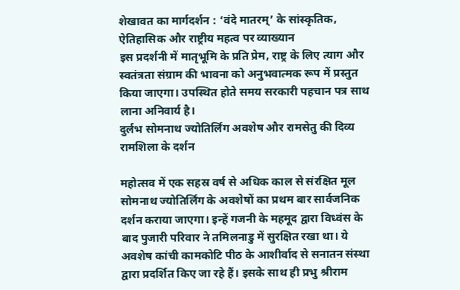शेखावत का मार्गदर्शन : ‘वंदे मातरम्’ के सांस्कृतिक, ऐतिहासिक और राष्ट्रीय महत्व पर व्याख्यान
इस प्रदर्शनी में मातृभूमि के प्रति प्रेम, राष्ट्र के लिए त्याग और स्वतंत्रता संग्राम की भावना को अनुभवात्मक रूप में प्रस्तुत किया जाएगा। उपस्थित होते समय सरकारी पहचान पत्र साथ लाना अनिवार्य है।
दुर्लभ सोमनाथ ज्योतिर्लिंग अवशेष और रामसेतु की दिव्य रामशिला के दर्शन

महोत्सव में एक सहस्र वर्ष से अधिक काल से संरक्षित मूल सोमनाथ ज्योतिर्लिंग के अवशेषों का प्रथम बार सार्वजनिक दर्शन कराया जाएगा। इन्हें गजनी के महमूद द्वारा विध्वंस के बाद पुजारी परिवार ने तमिलनाडु में सुरक्षित रखा था। ये अवशेष कांची कामकोटि पीठ के आशीर्वाद से सनातन संस्था द्वारा प्रदर्शित किए जा रहे हैं। इसके साथ ही प्रभु श्रीराम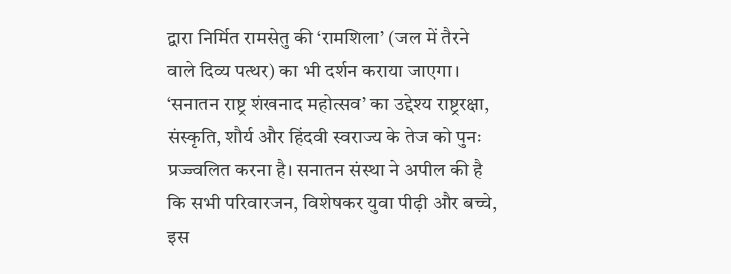द्वारा निर्मित रामसेतु की ‘रामशिला’ (जल में तैरने वाले दिव्य पत्थर) का भी दर्शन कराया जाएगा।
‘सनातन राष्ट्र शंखनाद महोत्सव’ का उद्देश्य राष्ट्ररक्षा, संस्कृति, शौर्य और हिंदवी स्वराज्य के तेज को पुनः प्रज्ज्वलित करना है। सनातन संस्था ने अपील की है कि सभी परिवारजन, विशेषकर युवा पीढ़ी और बच्चे, इस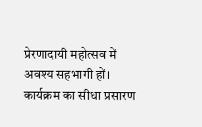प्रेरणादायी महोत्सव में अवश्य सहभागी हों।
कार्यक्रम का सीधा प्रसारण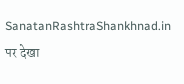SanatanRashtraShankhnad.in पर देखा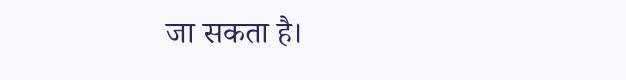जा सकता है।